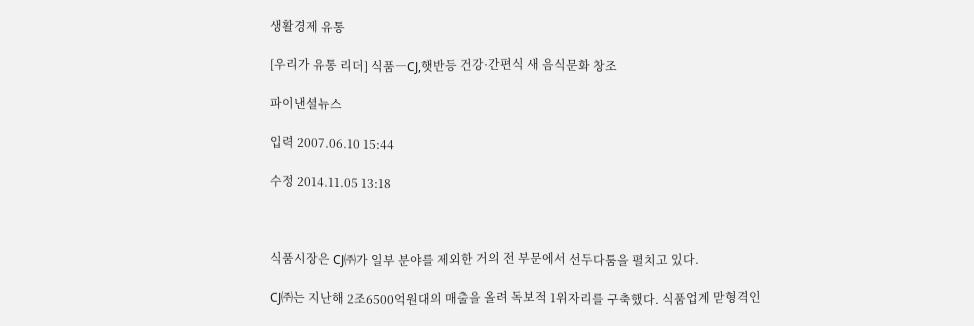생활경제 유통

[우리가 유통 리더] 식품―CJ,햇반등 건강·간편식 새 음식문화 창조

파이낸셜뉴스

입력 2007.06.10 15:44

수정 2014.11.05 13:18



식품시장은 CJ㈜가 일부 분야를 제외한 거의 전 부문에서 선두다툼을 펼치고 있다.

CJ㈜는 지난해 2조6500억원대의 매출을 올려 독보적 1위자리를 구축했다. 식품업계 맏형격인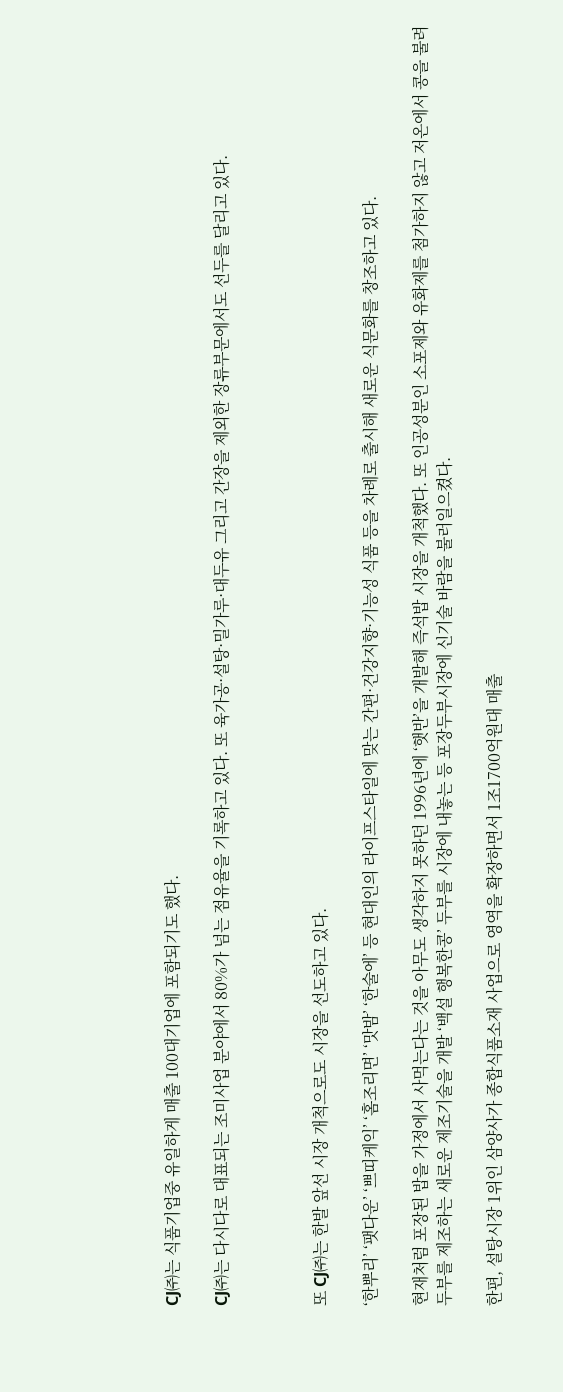CJ㈜는 식품기업중 유일하게 매출 100대기업에 포함되기도 했다.

CJ㈜는 다시다로 대표되는 조미사업 분야에서 80%가 넘는 점유율을 기록하고 있다. 또 육가공·설탕·밀가루·대두유 그리고 간장을 제외한 장류부문에서도 선두를 달리고 있다.



또 CJ㈜는 한발 앞선 시장 개척으로도 시장을 선도하고 있다.

‘한뿌리’ ‘팻다운’ ‘쁘띠케익’ ‘홈조리면’ ‘맛밤’ ‘한술에’ 등 현대인의 라이프스타일에 맞는 간편·건강지향·기능성 식품 등을 차례로 출시해 새로운 식문화를 창조하고 있다.

현재처럼 포장된 밥을 가정에서 사먹는다는 것을 아무도 생각하지 못하던 1996년에 ‘햇반’을 개발해 즉석밥 시장을 개척했다. 또 인공성분인 소포제와 유화제를 첨가하지 않고 저온에서 콩을 불려 두부를 제조하는 새로운 제조기술을 개발 ‘백설 행복한콩’ 두부를 시장에 내놓는 등 포장두부시장에 신기술 바람을 불러일으켰다.

한편, 설탕시장 1위인 삼양사가 종합식품소재 사업으로 영역을 확장하면서 1조1700억원대 매출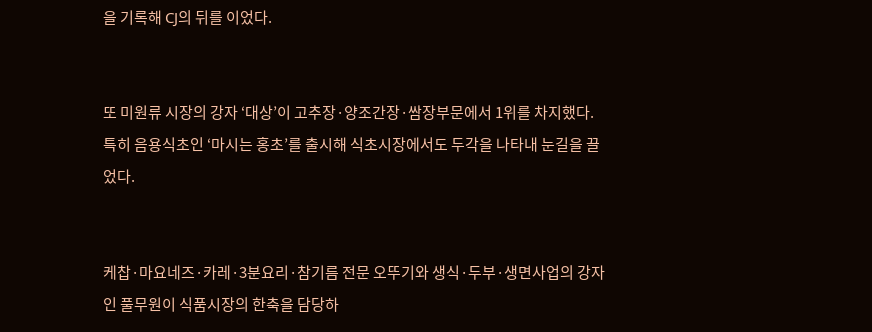을 기록해 CJ의 뒤를 이었다.


또 미원류 시장의 강자 ‘대상’이 고추장·양조간장·쌈장부문에서 1위를 차지했다. 특히 음용식초인 ‘마시는 홍초’를 출시해 식초시장에서도 두각을 나타내 눈길을 끌었다.


케찹·마요네즈·카레·3분요리·참기름 전문 오뚜기와 생식·두부·생면사업의 강자인 풀무원이 식품시장의 한축을 담당하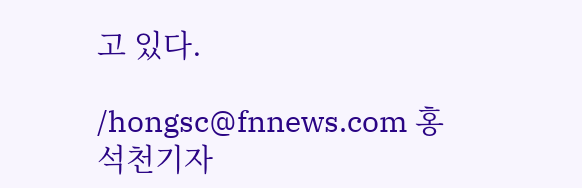고 있다.

/hongsc@fnnews.com 홍석천기자